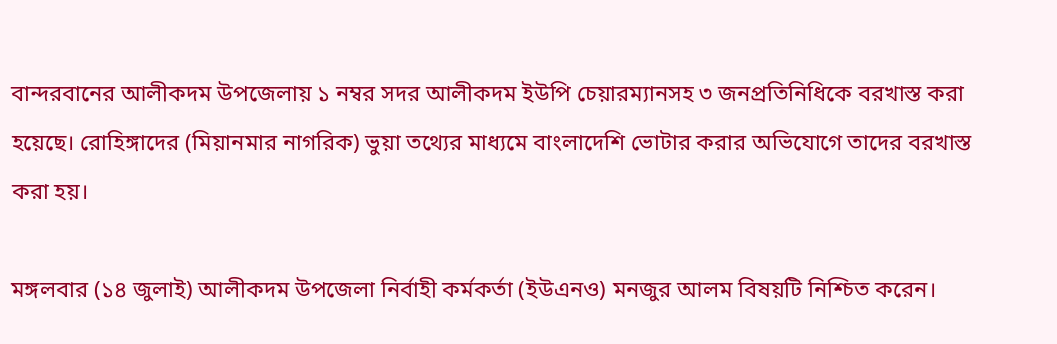বান্দরবানের আলীকদম উপজেলায় ১ নম্বর সদর আলীকদম ইউপি চেয়ারম্যানসহ ৩ জনপ্রতিনিধিকে বরখাস্ত করা হয়েছে। রোহিঙ্গাদের (মিয়ানমার নাগরিক) ভুয়া তথ্যের মাধ্যমে বাংলাদেশি ভোটার করার অভিযোগে তাদের বরখাস্ত করা হয়।

মঙ্গলবার (১৪ জুলাই) আলীকদম উপজেলা নির্বাহী কর্মকর্তা (ইউএনও) মনজুর আলম বিষয়টি নিশ্চিত করেন।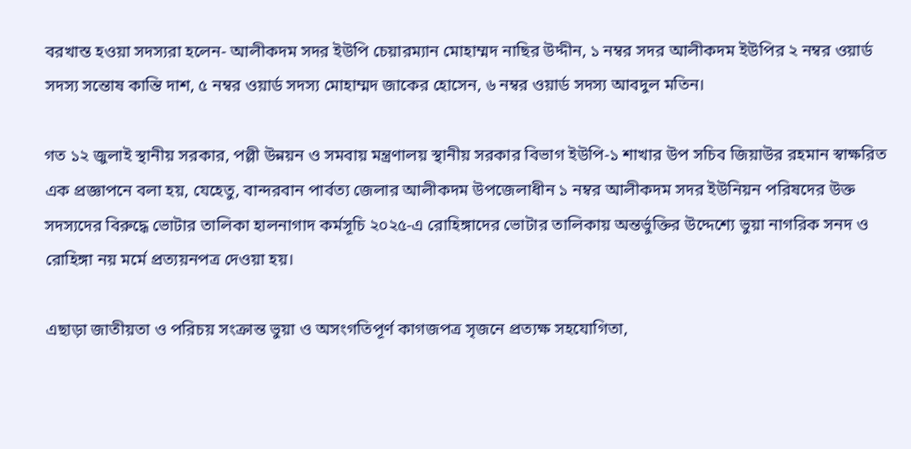বরখাস্ত হওয়া সদস্যরা হলেন- আলীকদম সদর ইউপি চেয়ারম্যান মোহাম্মদ নাছির উদ্দীন, ১ নম্বর সদর আলীকদম ইউপির ২ নম্বর ওয়ার্ড সদস্য সন্তোষ কান্তি দাশ, ৫ নম্বর ওয়ার্ড সদস্য মোহাম্মদ জাকের হোসেন, ৬ নম্বর ওয়ার্ড সদস্য আবদুল মতিন।

গত ১২ জুলাই স্থানীয় সরকার, পল্লী উন্নয়ন ও সমবায় মন্ত্ৰণালয় স্থানীয় সরকার বিভাগ ইউপি-১ শাখার উপ সচিব জিয়াউর রহমান স্বাক্ষরিত এক প্রজ্ঞাপনে বলা হয়, যেহেতু, বান্দরবান পার্বত্য জেলার আলীকদম উপজেলাধীন ১ নম্বর আলীকদম সদর ইউনিয়ন পরিষদের উক্ত সদস্যদের বিরুদ্ধে ভোটার তালিকা হালনাগাদ কর্মসূচি ২০২৫-এ রোহিঙ্গাদের ভোটার তালিকায় অন্তর্ভুক্তির উদ্দেশ্যে ভুয়া নাগরিক সনদ ও রোহিঙ্গা নয় মর্মে প্রত্যয়নপত্র দেওয়া হয়।

এছাড়া জাতীয়তা ও পরিচয় সংক্রান্ত ভুয়া ও অসংগতিপূর্ণ কাগজপত্র সৃজনে প্রত্যক্ষ সহযোগিতা,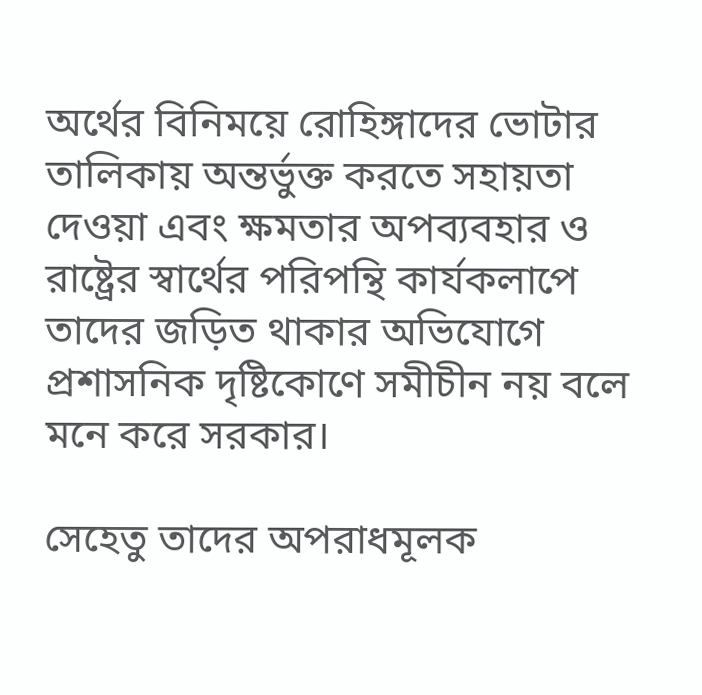অর্থের বিনিময়ে রোহিঙ্গাদের ভোটার তালিকায় অন্তর্ভুক্ত করতে সহায়তা দেওয়া এবং ক্ষমতার অপব্যবহার ও রাষ্ট্রের স্বার্থের পরিপন্থি কার্যকলাপে তাদের জড়িত থাকার অভিযোগে প্রশাসনিক দৃষ্টিকোণে সমীচীন নয় বলে মনে করে সরকার।

সেহেতু তাদের অপরাধমূলক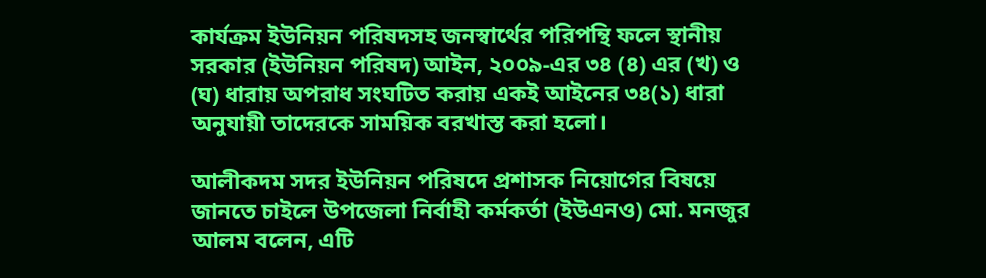কার্যক্রম ইউনিয়ন পরিষদসহ জনস্বার্থের পরিপন্থি ফলে স্থানীয় সরকার (ইউনিয়ন পরিষদ) আইন, ২০০৯-এর ৩৪ (৪) এর (খ) ও (ঘ) ধারায় অপরাধ সংঘটিত করায় একই আইনের ৩৪(১) ধারা অনুযায়ী তাদেরকে সাময়িক বরখাস্ত করা হলো।

আলীকদম সদর ইউনিয়ন পরিষদে প্রশাসক নিয়োগের বিষয়ে জানতে চাইলে উপজেলা নির্বাহী কর্মকর্তা (ইউএনও) মো. মনজুর আলম বলেন, এটি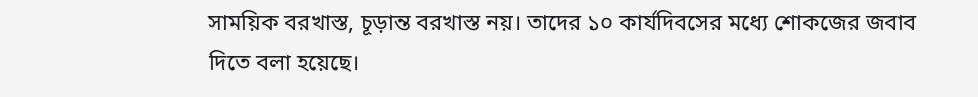সাময়িক বরখাস্ত, চূড়ান্ত বরখাস্ত নয়। তাদের ১০ কার্যদিবসের মধ্যে শোকজের জবাব দিতে বলা হয়েছে।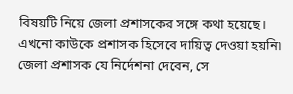বিষয়টি নিয়ে জেলা প্রশাসকের সঙ্গে কথা হয়েছে। এখনো কাউকে প্রশাসক হিসেবে দায়িত্ব দেওয়া হয়নি৷ জেলা প্রশাসক যে নির্দেশনা দেবেন, সে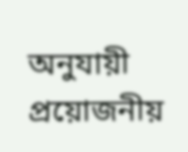অনুযায়ী প্রয়োজনীয়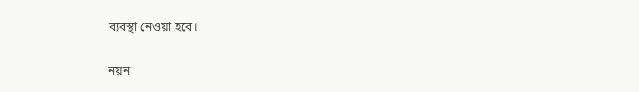ব্যবস্থা নেওয়া হবে।

নয়ন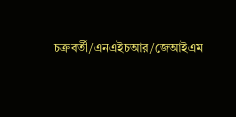চক্রবর্তী/এনএইচআর/জেআইএম